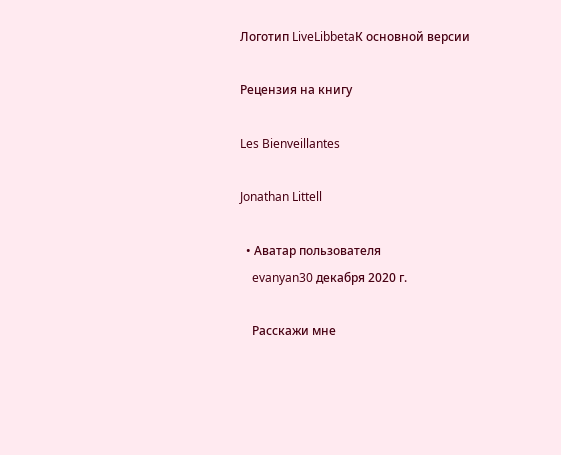Логотип LiveLibbetaК основной версии

Рецензия на книгу

Les Bienveillantes

Jonathan Littell

  • Аватар пользователя
    evanyan30 декабря 2020 г.

    Расскажи мне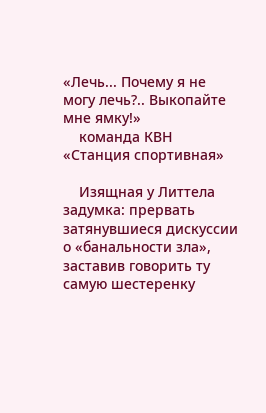«Лечь... Почему я не могу лечь?.. Выкопайте мне ямку!»
    команда КВН «Станция спортивная»

    Изящная у Литтела задумка: прервать затянувшиеся дискуссии о «банальности зла», заставив говорить ту самую шестеренку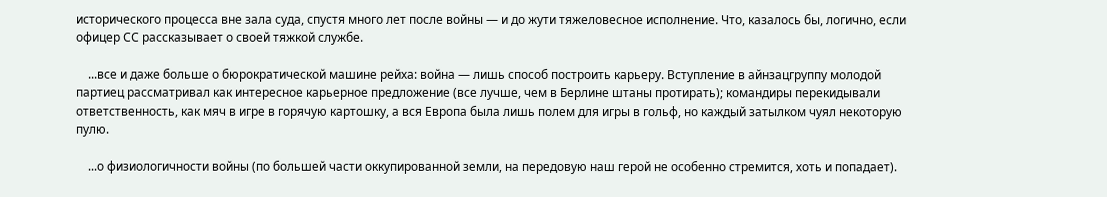исторического процесса вне зала суда, спустя много лет после войны — и до жути тяжеловесное исполнение. Что, казалось бы, логично, если офицер СС рассказывает о своей тяжкой службе.

    ...все и даже больше о бюрократической машине рейха: война — лишь способ построить карьеру. Вступление в айнзацгруппу молодой партиец рассматривал как интересное карьерное предложение (все лучше, чем в Берлине штаны протирать); командиры перекидывали ответственность, как мяч в игре в горячую картошку, а вся Европа была лишь полем для игры в гольф, но каждый затылком чуял некоторую пулю.

    ...о физиологичности войны (по большей части оккупированной земли, на передовую наш герой не особенно стремится, хоть и попадает).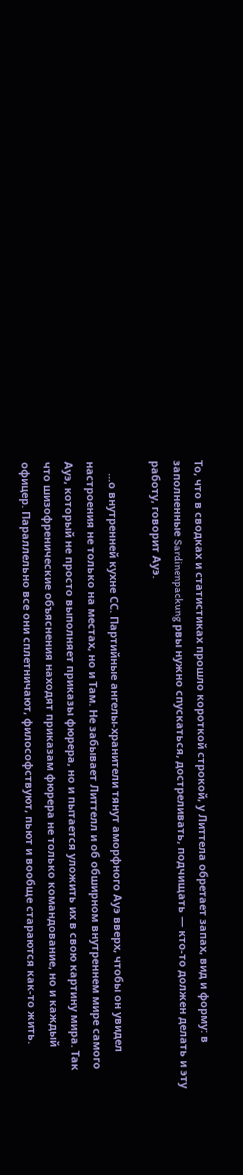То, что в сводках и статистиках прошло короткой строкой, у Литтела обретает запах, вид и форму: в заполненные Sardinenpackung рвы нужно спускаться, достреливать, подчищать — кто-то должен делать и эту работу, говорит Ауэ.

    ...о внутренней кухне СС. Партийные ангелы-хранители тянут аморфного Ауэ вверх, чтобы он увидел настроения не только на местах, но и Там. Не забывает Литтелл и об обширном внутреннем мире самого Ауэ, который не просто выполняет приказы фюрера, но и пытается уложить их в свою картину мира. Так что шизофренические объяснения находят приказам фюрера не только командование, но и каждый офицер. Параллельно все они сплетничают, философствуют, пьют и вообще стараются как-то жить.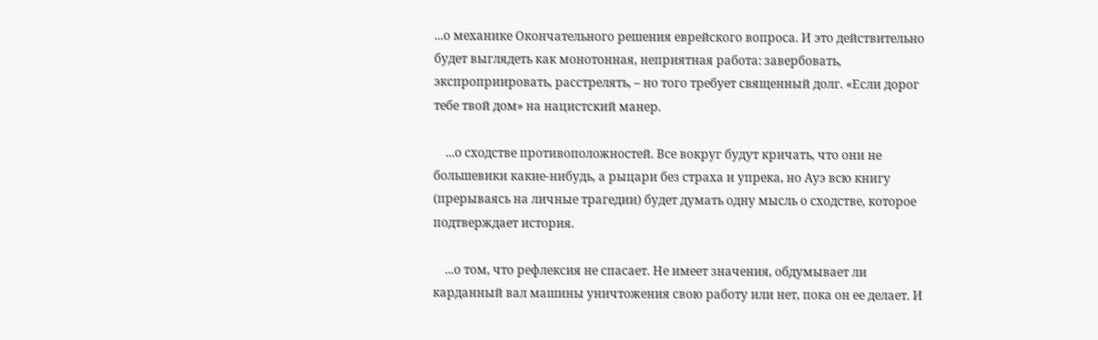...о механике Окончательного решения еврейского вопроса. И это действительно будет выглядеть как монотонная, неприятная работа: завербовать, экспроприировать, расстрелять, – но того требует священный долг. «Если дорог тебе твой дом» на нацистский манер.

    ...о сходстве противоположностей. Все вокруг будут кричать, что они не большевики какие-нибудь, а рыцари без страха и упрека, но Ауэ всю книгу (прерываясь на личные трагедии) будет думать одну мысль о сходстве, которое подтверждает история.

    ...о том, что рефлексия не спасает. Не имеет значения, обдумывает ли карданный вал машины уничтожения свою работу или нет, пока он ее делает. И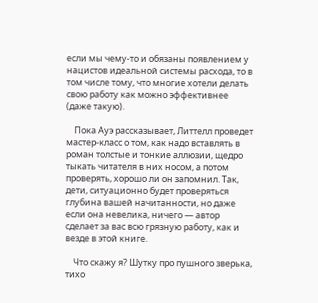если мы чему-то и обязаны появлением у нацистов идеальной системы расхода, то в том числе тому, что многие хотели делать свою работу как можно эффективнее (даже такую).

    Пока Ауэ рассказывает, Литтелл проведет мастер-класс о том, как надо вставлять в роман толстые и тонкие аллюзии, щедро тыкать читателя в них носом, а потом проверять, хорошо ли он запомнил. Так, дети, ситуационно будет проверяться глубина вашей начитанности, но даже если она невелика, ничего — автор сделает за вас всю грязную работу, как и везде в этой книге.

    Что скажу я? Шутку про пушного зверька, тихо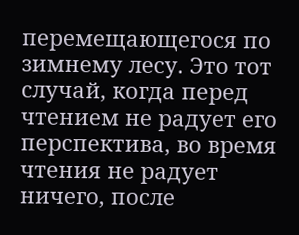перемещающегося по зимнему лесу. Это тот случай, когда перед чтением не радует его перспектива, во время чтения не радует ничего, после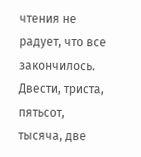чтения не радует, что все закончилось. Двести, триста, пятьсот, тысяча, две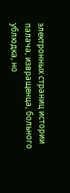электронных страниц истории палача, извращенца, больного ублюдка, но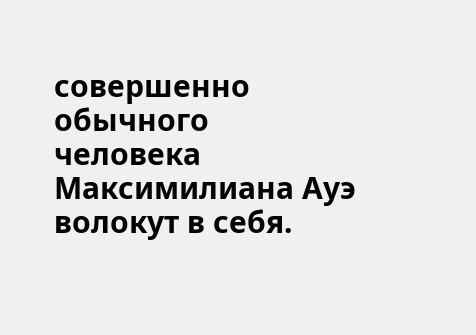совершенно обычного человека Максимилиана Ауэ волокут в себя.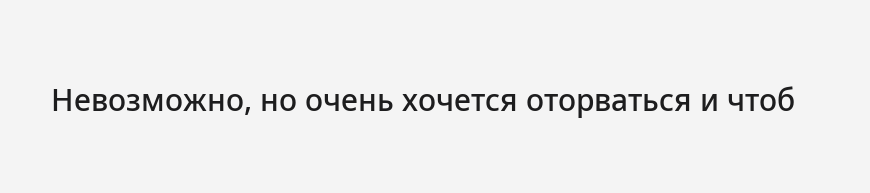Невозможно, но очень хочется оторваться и чтоб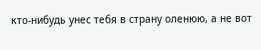кто-нибудь унес тебя в страну оленюю, а не вот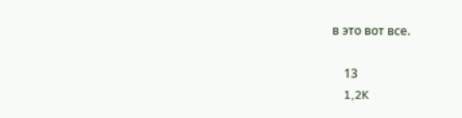в это вот все.

    13
    1,2K